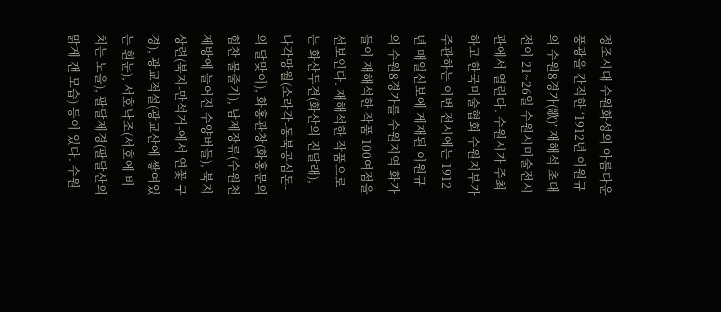정조시대 수원화성의 아름다운 풍광을 간직한 ‘1912년 이원규의 수원8경가(歌)’ 재해석 초대전이 21~26일 수원시미술전시관에서 열린다. 수원시가 주최하고 한국미술협회 수원지부가 주관하는 이번 전시에는 1912년 매일신보에 게재된 이원규의 수원8경가를 수원지역 화가들이 재해석한 작품 100여점을 선보인다. 재해석한 작품으로는 화산두견(화산의 진달래), 나각망월(소라각-동북공심돈-의 달맞이), 화홍관창(화홍문의 힘찬 물줄기), 남제장류(수원천 제방에 늘어진 수양버들), 북지상련(북지-만석거-에서 연꽃 구경), 광교적설(광교산에 쌓여있는 흰눈), 서호낙조(서호에 비치는 노을), 팔달제경(팔달산의 맑게 갠 모습) 등이 있다. 수원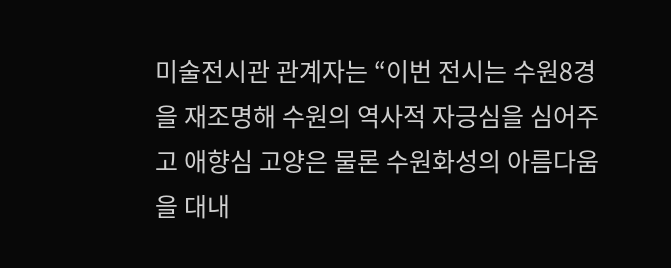미술전시관 관계자는 “이번 전시는 수원8경을 재조명해 수원의 역사적 자긍심을 심어주고 애향심 고양은 물론 수원화성의 아름다움을 대내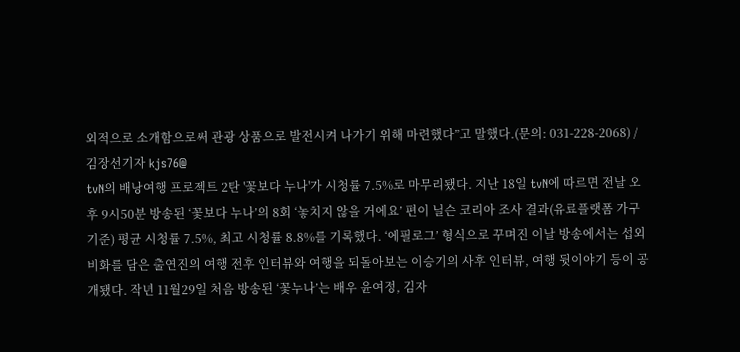외적으로 소개함으로써 관광 상품으로 발전시켜 나가기 위해 마련했다”고 말했다.(문의: 031-228-2068) /김장선기자 kjs76@
tvN의 배낭여행 프로젝트 2탄 '꽃보다 누나'가 시청률 7.5%로 마무리됐다. 지난 18일 tvN에 따르면 전날 오후 9시50분 방송된 ‘꽃보다 누나’의 8회 ‘놓치지 않을 거에요’ 편이 닐슨 코리아 조사 결과(유료플랫폼 가구 기준) 평균 시청률 7.5%, 최고 시청률 8.8%를 기록했다. ‘에필로그’ 형식으로 꾸며진 이날 방송에서는 섭외 비화를 담은 출연진의 여행 전후 인터뷰와 여행을 되돌아보는 이승기의 사후 인터뷰, 여행 뒷이야기 등이 공개됐다. 작년 11월29일 처음 방송된 ‘꽃누나’는 배우 윤여정, 김자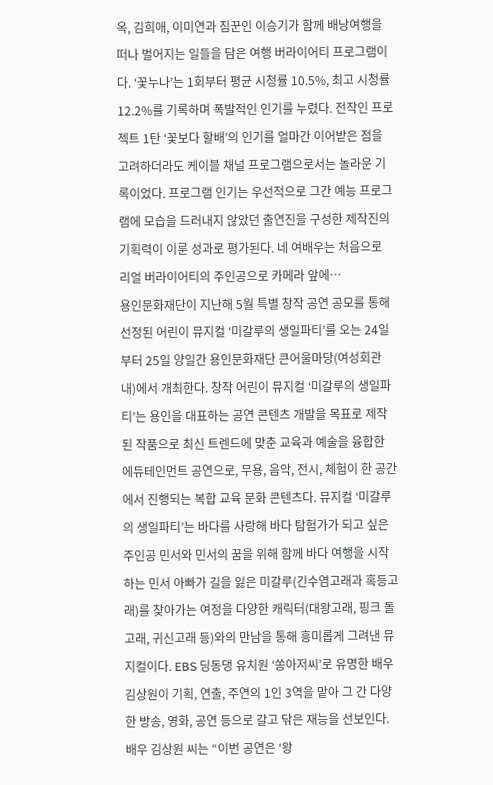옥, 김희애, 이미연과 짐꾼인 이승기가 함께 배낭여행을 떠나 벌어지는 일들을 담은 여행 버라이어티 프로그램이다. ‘꽃누나’는 1회부터 평균 시청률 10.5%, 최고 시청률 12.2%를 기록하며 폭발적인 인기를 누렸다. 전작인 프로젝트 1탄 ‘꽃보다 할배’의 인기를 얼마간 이어받은 점을 고려하더라도 케이블 채널 프로그램으로서는 놀라운 기록이었다. 프로그램 인기는 우선적으로 그간 예능 프로그램에 모습을 드러내지 않았던 출연진을 구성한 제작진의 기획력이 이룬 성과로 평가된다. 네 여배우는 처음으로 리얼 버라이어티의 주인공으로 카메라 앞에…
용인문화재단이 지난해 5월 특별 창작 공연 공모를 통해 선정된 어린이 뮤지컬 ‘미갈루의 생일파티’를 오는 24일부터 25일 양일간 용인문화재단 큰어울마당(여성회관 내)에서 개최한다. 창작 어린이 뮤지컬 ‘미갈루의 생일파티’는 용인을 대표하는 공연 콘텐츠 개발을 목표로 제작된 작품으로 최신 트렌드에 맞춘 교육과 예술을 융합한 에듀테인먼트 공연으로, 무용, 음악, 전시, 체험이 한 공간에서 진행되는 복합 교육 문화 콘텐츠다. 뮤지컬 ‘미갈루의 생일파티’는 바다를 사랑해 바다 탐험가가 되고 싶은 주인공 민서와 민서의 꿈을 위해 함께 바다 여행을 시작하는 민서 아빠가 길을 잃은 미갈루(긴수염고래과 혹등고래)를 찾아가는 여정을 다양한 캐릭터(대왕고래, 핑크 돌고래, 귀신고래 등)와의 만남을 통해 흥미롭게 그려낸 뮤지컬이다. EBS 딩동댕 유치원 ‘쏭아저씨’로 유명한 배우 김상원이 기획, 연출, 주연의 1인 3역을 맡아 그 간 다양한 방송, 영화, 공연 등으로 갈고 닦은 재능을 선보인다. 배우 김상원 씨는 “이번 공연은 ‘왕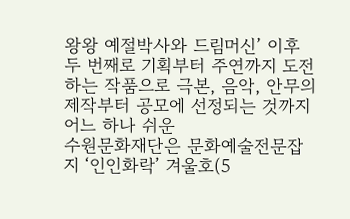왕왕 예절박사와 드림머신’ 이후 두 번째로 기획부터 주연까지 도전하는 작품으로 극본, 음악, 안무의 제작부터 공모에 선정되는 것까지 어느 하나 쉬운
수원문화재단은 문화예술전문잡지 ‘인인화락’ 겨울호(5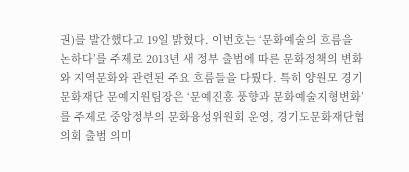권)를 발간했다고 19일 밝혔다. 이번호는 ‘문화예술의 흐름을 논하다’를 주제로 2013년 새 정부 출범에 따른 문화정책의 변화와 지역문화와 관련된 주요 흐름들을 다뤘다. 특히 양원모 경기문화재단 문예지원팀장은 ‘문예진흥 풍향과 문화예술지형변화’를 주제로 중앙정부의 문화융성위원회 운영, 경기도문화재단협의회 출범 의미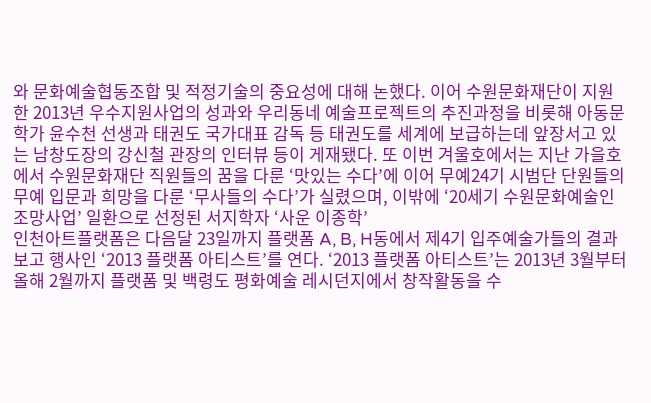와 문화예술협동조합 및 적정기술의 중요성에 대해 논했다. 이어 수원문화재단이 지원한 2013년 우수지원사업의 성과와 우리동네 예술프로젝트의 추진과정을 비롯해 아동문학가 윤수천 선생과 태권도 국가대표 감독 등 태권도를 세계에 보급하는데 앞장서고 있는 남창도장의 강신철 관장의 인터뷰 등이 게재됐다. 또 이번 겨울호에서는 지난 가을호에서 수원문화재단 직원들의 꿈을 다룬 ‘맛있는 수다’에 이어 무예24기 시범단 단원들의 무예 입문과 희망을 다룬 ‘무사들의 수다’가 실렸으며, 이밖에 ‘20세기 수원문화예술인 조망사업’ 일환으로 선정된 서지학자 ‘사운 이종학’
인천아트플랫폼은 다음달 23일까지 플랫폼 A, B, H동에서 제4기 입주예술가들의 결과보고 행사인 ‘2013 플랫폼 아티스트’를 연다. ‘2013 플랫폼 아티스트’는 2013년 3월부터 올해 2월까지 플랫폼 및 백령도 평화예술 레시던지에서 창작활동을 수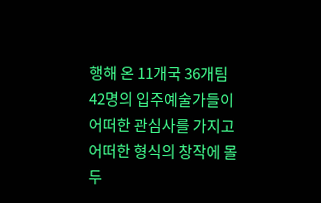행해 온 11개국 36개팀 42명의 입주예술가들이 어떠한 관심사를 가지고 어떠한 형식의 창작에 몰두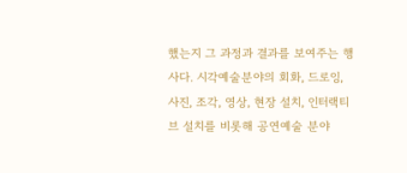했는지 그 과정과 결과를 보여주는 행사다. 시각예술분야의 회화, 드로잉, 사진, 조각, 영상, 현장 설치, 인터랙티브 설치를 비롯해 공연예술 분야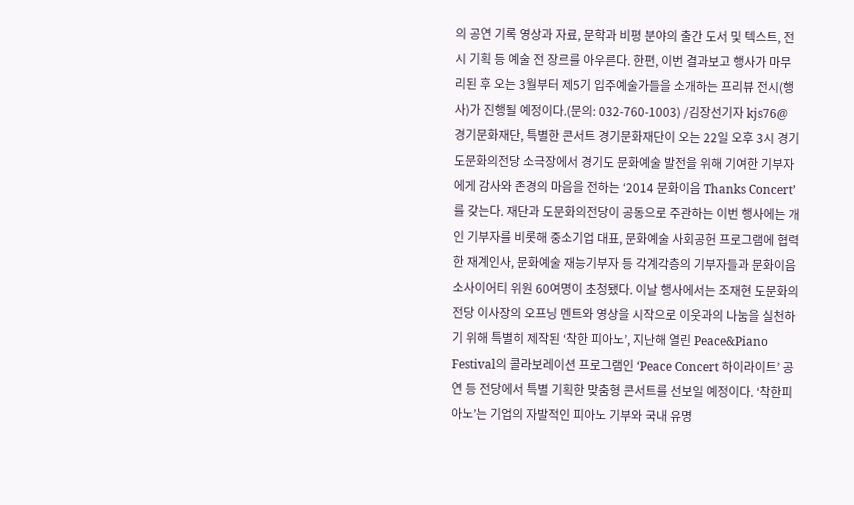의 공연 기록 영상과 자료, 문학과 비평 분야의 출간 도서 및 텍스트, 전시 기획 등 예술 전 장르를 아우른다. 한편, 이번 결과보고 행사가 마무리된 후 오는 3월부터 제5기 입주예술가들을 소개하는 프리뷰 전시(행사)가 진행될 예정이다.(문의: 032-760-1003) /김장선기자 kjs76@
경기문화재단, 특별한 콘서트 경기문화재단이 오는 22일 오후 3시 경기도문화의전당 소극장에서 경기도 문화예술 발전을 위해 기여한 기부자에게 감사와 존경의 마음을 전하는 ‘2014 문화이음 Thanks Concert’를 갖는다. 재단과 도문화의전당이 공동으로 주관하는 이번 행사에는 개인 기부자를 비롯해 중소기업 대표, 문화예술 사회공헌 프로그램에 협력한 재계인사, 문화예술 재능기부자 등 각계각층의 기부자들과 문화이음 소사이어티 위원 60여명이 초청됐다. 이날 행사에서는 조재현 도문화의전당 이사장의 오프닝 멘트와 영상을 시작으로 이웃과의 나눔을 실천하기 위해 특별히 제작된 ‘착한 피아노’, 지난해 열린 Peace&Piano Festival의 콜라보레이션 프로그램인 ‘Peace Concert 하이라이트’ 공연 등 전당에서 특별 기획한 맞춤형 콘서트를 선보일 예정이다. ‘착한피아노’는 기업의 자발적인 피아노 기부와 국내 유명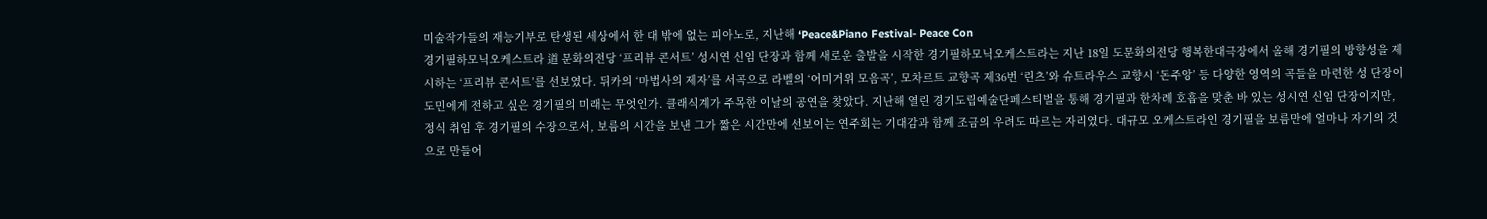미술작가들의 재능기부로 탄생된 세상에서 한 대 밖에 없는 피아노로, 지난해 ‘Peace&Piano Festival- Peace Con
경기필하모닉오케스트라 道 문화의전당 ‘프리뷰 콘서트’ 성시연 신임 단장과 함께 새로운 출발을 시작한 경기필하모닉오케스트라는 지난 18일 도문화의전당 행복한대극장에서 올해 경기필의 방향성을 제시하는 ‘프리뷰 콘서트’를 선보였다. 뒤카의 ‘마법사의 제자’를 서곡으로 라벨의 ‘어미거위 모음곡’, 모차르트 교향곡 제36번 ‘린츠’와 슈트라우스 교향시 ‘돈주앙’ 등 다양한 영역의 곡들을 마련한 성 단장이 도민에게 전하고 싶은 경기필의 미래는 무엇인가. 클래식계가 주목한 이날의 공연을 찾았다. 지난해 열린 경기도립예술단페스티벌을 통해 경기필과 한차례 호흡을 맞춘 바 있는 성시연 신임 단장이지만, 정식 취임 후 경기필의 수장으로서, 보름의 시간을 보낸 그가 짧은 시간만에 선보이는 연주회는 기대감과 함께 조금의 우려도 따르는 자리였다. 대규모 오케스트라인 경기필을 보름만에 얼마나 자기의 것으로 만들어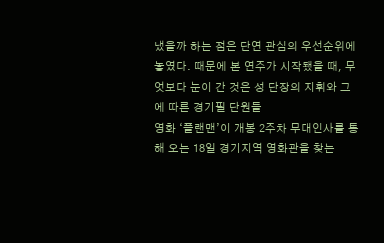냈을까 하는 점은 단연 관심의 우선순위에 놓였다. 때문에 본 연주가 시작됐을 때, 무엇보다 눈이 간 것은 성 단장의 지휘와 그에 따른 경기필 단원들
영화 ‘플랜맨’이 개봉 2주차 무대인사를 통해 오는 18일 경기지역 영화관을 찾는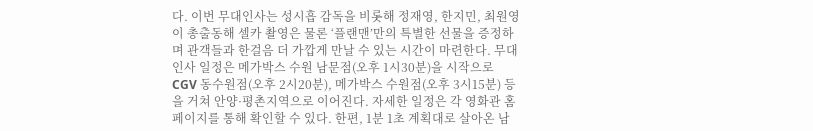다. 이번 무대인사는 성시흡 감독을 비롯해 정재영, 한지민, 최원영이 총출동해 셀카 촬영은 물론 ‘플랜맨’만의 특별한 선물을 증정하며 관객들과 한걸음 더 가깝게 만날 수 있는 시간이 마련한다. 무대인사 일정은 메가박스 수원 남문점(오후 1시30분)을 시작으로 CGV 동수원점(오후 2시20분), 메가박스 수원점(오후 3시15분) 등을 거쳐 안양·평촌지역으로 이어진다. 자세한 일정은 각 영화관 홈페이지를 통해 확인할 수 있다. 한편, 1분 1초 계획대로 살아온 남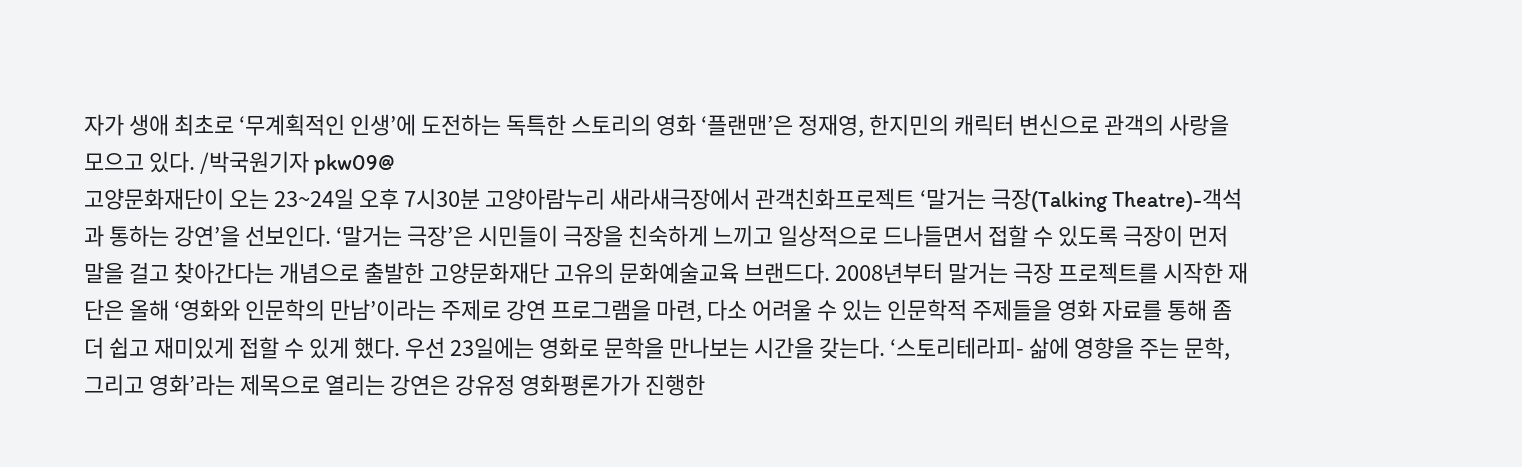자가 생애 최초로 ‘무계획적인 인생’에 도전하는 독특한 스토리의 영화 ‘플랜맨’은 정재영, 한지민의 캐릭터 변신으로 관객의 사랑을 모으고 있다. /박국원기자 pkw09@
고양문화재단이 오는 23~24일 오후 7시30분 고양아람누리 새라새극장에서 관객친화프로젝트 ‘말거는 극장(Talking Theatre)-객석과 통하는 강연’을 선보인다. ‘말거는 극장’은 시민들이 극장을 친숙하게 느끼고 일상적으로 드나들면서 접할 수 있도록 극장이 먼저 말을 걸고 찾아간다는 개념으로 출발한 고양문화재단 고유의 문화예술교육 브랜드다. 2008년부터 말거는 극장 프로젝트를 시작한 재단은 올해 ‘영화와 인문학의 만남’이라는 주제로 강연 프로그램을 마련, 다소 어려울 수 있는 인문학적 주제들을 영화 자료를 통해 좀 더 쉽고 재미있게 접할 수 있게 했다. 우선 23일에는 영화로 문학을 만나보는 시간을 갖는다. ‘스토리테라피- 삶에 영향을 주는 문학, 그리고 영화’라는 제목으로 열리는 강연은 강유정 영화평론가가 진행한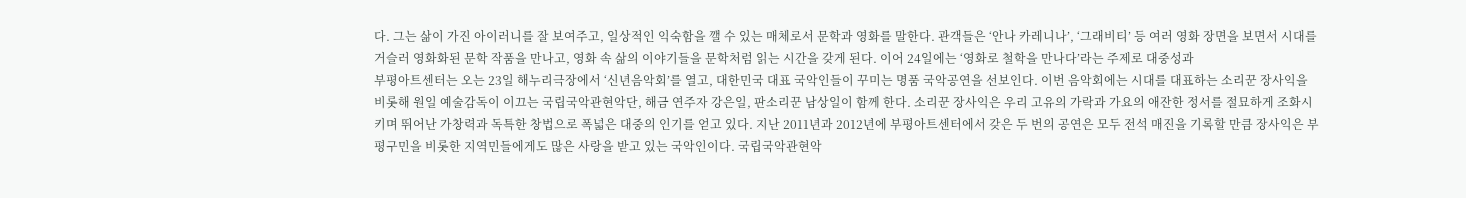다. 그는 삶이 가진 아이러니를 잘 보여주고, 일상적인 익숙함을 깰 수 있는 매체로서 문학과 영화를 말한다. 관객들은 ‘안나 카레니나’, ‘그래비티’ 등 여러 영화 장면을 보면서 시대를 거슬러 영화화된 문학 작품을 만나고, 영화 속 삶의 이야기들을 문학처럼 읽는 시간을 갖게 된다. 이어 24일에는 ‘영화로 철학을 만나다’라는 주제로 대중성과
부평아트센터는 오는 23일 해누리극장에서 ‘신년음악회’를 열고, 대한민국 대표 국악인들이 꾸미는 명품 국악공연을 선보인다. 이번 음악회에는 시대를 대표하는 소리꾼 장사익을 비롯해 원일 예술감독이 이끄는 국립국악관현악단, 해금 연주자 강은일, 판소리꾼 남상일이 함께 한다. 소리꾼 장사익은 우리 고유의 가락과 가요의 애잔한 정서를 절묘하게 조화시키며 뛰어난 가창력과 독특한 창법으로 폭넓은 대중의 인기를 얻고 있다. 지난 2011년과 2012년에 부평아트센터에서 갖은 두 번의 공연은 모두 전석 매진을 기록할 만큼 장사익은 부평구민을 비롯한 지역민들에게도 많은 사랑을 받고 있는 국악인이다. 국립국악관현악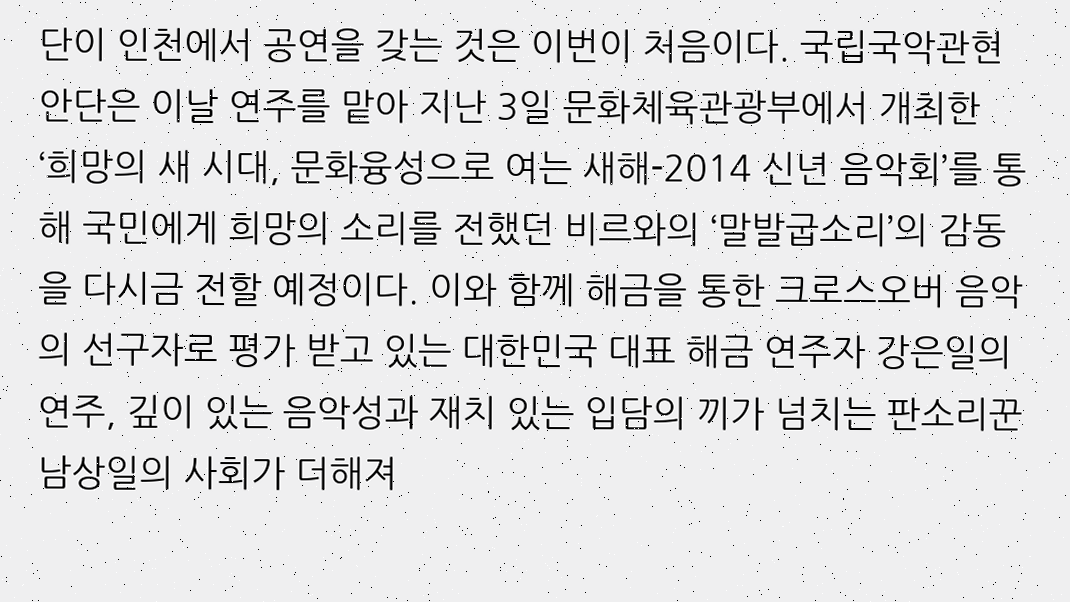단이 인천에서 공연을 갖는 것은 이번이 처음이다. 국립국악관현안단은 이날 연주를 맡아 지난 3일 문화체육관광부에서 개최한 ‘희망의 새 시대, 문화융성으로 여는 새해-2014 신년 음악회’를 통해 국민에게 희망의 소리를 전했던 비르와의 ‘말발굽소리’의 감동을 다시금 전할 예정이다. 이와 함께 해금을 통한 크로스오버 음악의 선구자로 평가 받고 있는 대한민국 대표 해금 연주자 강은일의 연주, 깊이 있는 음악성과 재치 있는 입담의 끼가 넘치는 판소리꾼 남상일의 사회가 더해져